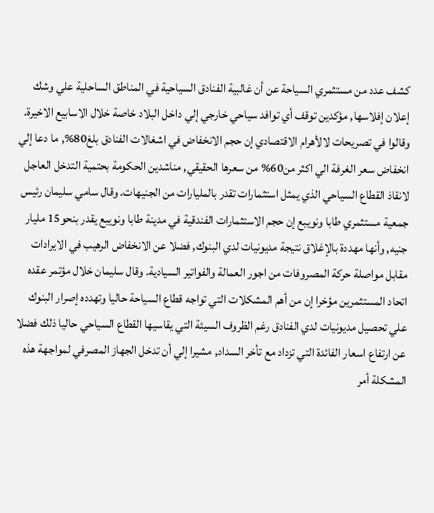كشف عدد من مستثمري السياحة عن أن غالبية الفنادق السياحية في المناطق الساحلية علي وشك إعلان إفلاسها, مؤكدين توقف أي توافد سياحي خارجي إلي داخل البلاد خاصة خلال الاسابيع الاخيرة. وقالوا في تصريحات لالأهرام الاقتصادي إن حجم الانخفاض في اشغالات الفنادق بلغ80%, ما دعا إلي انخفاض سعر الغرفة الي اكثر من60% من سعرها الحقيقي, مناشدين الحكومة بحتمية التدخل العاجل لانقاذ القطاع السياحي الذي يمثل استثمارات تقدر بالمليارات من الجنيهات. وقال سامي سليمان رئيس جمعية مستثمري طابا ونويبع إن حجم الاستثمارات الفندقية في مدينة طابا ونويبع يقدر بنحو15 مليار جنيه, وأنها مهددة بالإغلاق نتيجة مديونيات لدي البنوك, فضلا عن الانخفاض الرهيب في الايرادات مقابل مواصلة حركة المصروفات من اجور العمالة والفواتير السيادية. وقال سليمان خلال مؤتمر عقده اتحاد المستثمرين مؤخرا إن من أهم المشكلات التي تواجه قطاع السياحة حاليا وتهدده إصرار البنوك علي تحصيل مديونيات لدي الفنادق رغم الظروف السيئة التي يقاسيها القطاع السياحي حاليا ذلك فضلا عن ارتفاع اسعار الفائدة التي تزداد مع تأخر السداد, مشيرا إلي أن تدخل الجهاز المصرفي لمواجهة هذه المشكلة أمر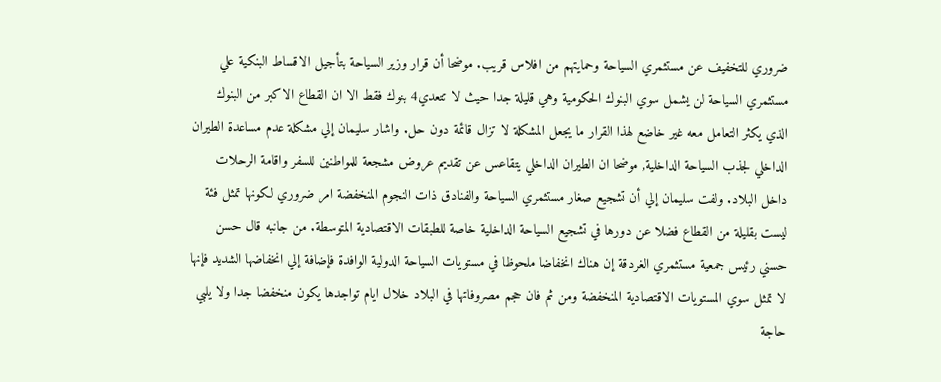ضروري للتخفيف عن مستثمري السياحة وحمايتهم من افلاس قريب. موضحا أن قرار وزير السياحة بتأجيل الاقساط البنكية علي مستثمري السياحة لن يشمل سوي البنوك الحكومية وهي قليلة جدا حيث لا تتعدي4 بنوك فقط الا ان القطاع الاكبر من البنوك الذي يكثر التعامل معه غير خاضع لهذا القرار ما يجعل المشكلة لا تزال قائمة دون حل. واشار سليمان إلي مشكلة عدم مساعدة الطيران الداخلي لجذب السياحة الداخلية, موضحا ان الطيران الداخلي يتقاعس عن تقديم عروض مشجعة للمواطنين للسفر واقامة الرحلات داخل البلاد. ولفت سليمان إلي أن تشجيع صغار مستثمري السياحة والفنادق ذات النجوم المنخفضة امر ضروري لكونها تمثل فئة ليست بقليلة من القطاع فضلا عن دورها في تشجيع السياحة الداخلية خاصة للطبقات الاقتصادية المتوسطة. من جانبه قال حسن حسني رئيس جمعية مستثمري الغردقة إن هناك انخفاضا ملحوظا في مستويات السياحة الدولية الوافدة فإضافة إلي انخفاضها الشديد فإنها لا تمثل سوي المستويات الاقتصادية المنخفضة ومن ثم فان حجم مصروفاتها في البلاد خلال ايام تواجدها يكون منخفضا جدا ولا يلبي حاجة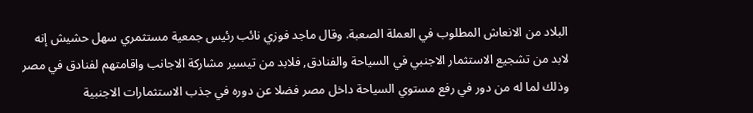البلاد من الانعاش المطلوب في العملة الصعبة. وقال ماجد فوزي نائب رئيس جمعية مستثمري سهل حشيش إنه لابد من تشجيع الاستثمار الاجنبي في السياحة والفنادق, فلابد من تيسير مشاركة الاجانب واقامتهم لفنادق في مصر وذلك لما له من دور في رفع مستوي السياحة داخل مصر فضلا عن دوره في جذب الاستثمارات الاجنبية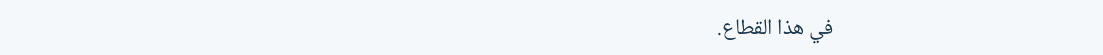في هذا القطاع.